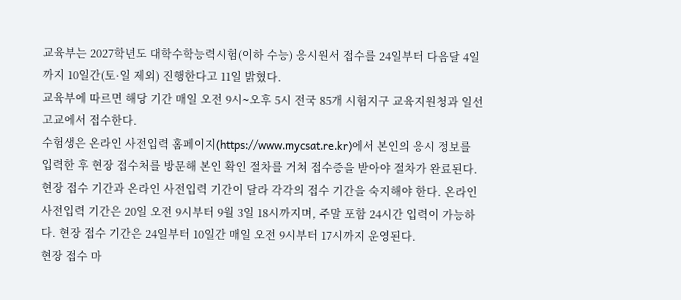교육부는 2027학년도 대학수학능력시험(이하 수능) 응시원서 접수를 24일부터 다음달 4일까지 10일간(토·일 제외) 진행한다고 11일 밝혔다.
교육부에 따르면 해당 기간 매일 오전 9시∼오후 5시 전국 85개 시험지구 교육지원청과 일선 고교에서 접수한다.
수험생은 온라인 사전입력 홈페이지(https://www.mycsat.re.kr)에서 본인의 응시 정보를 입력한 후 현장 접수처를 방문해 본인 확인 절차를 거쳐 접수증을 받아야 절차가 완료된다.
현장 접수 기간과 온라인 사전입력 기간이 달라 각각의 접수 기간을 숙지해야 한다. 온라인 사전입력 기간은 20일 오전 9시부터 9월 3일 18시까지며, 주말 포함 24시간 입력이 가능하다. 현장 접수 기간은 24일부터 10일간 매일 오전 9시부터 17시까지 운영된다.
현장 접수 마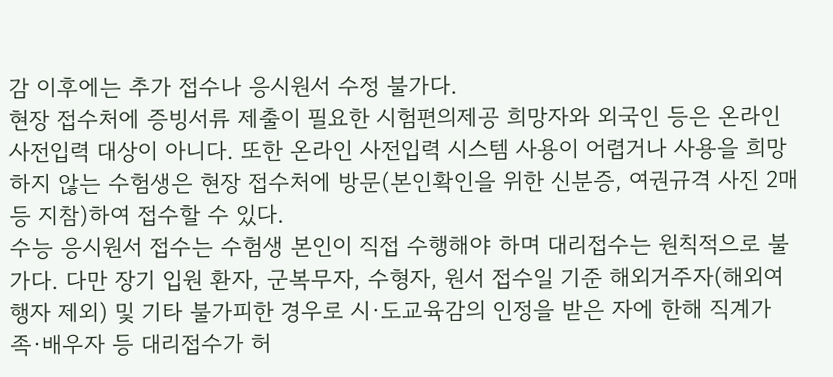감 이후에는 추가 접수나 응시원서 수정 불가다.
현장 접수처에 증빙서류 제출이 필요한 시험편의제공 희망자와 외국인 등은 온라인 사전입력 대상이 아니다. 또한 온라인 사전입력 시스템 사용이 어렵거나 사용을 희망하지 않는 수험생은 현장 접수처에 방문(본인확인을 위한 신분증, 여권규격 사진 2매 등 지참)하여 접수할 수 있다.
수능 응시원서 접수는 수험생 본인이 직접 수행해야 하며 대리접수는 원칙적으로 불가다. 다만 장기 입원 환자, 군복무자, 수형자, 원서 접수일 기준 해외거주자(해외여행자 제외) 및 기타 불가피한 경우로 시·도교육감의 인정을 받은 자에 한해 직계가족·배우자 등 대리접수가 허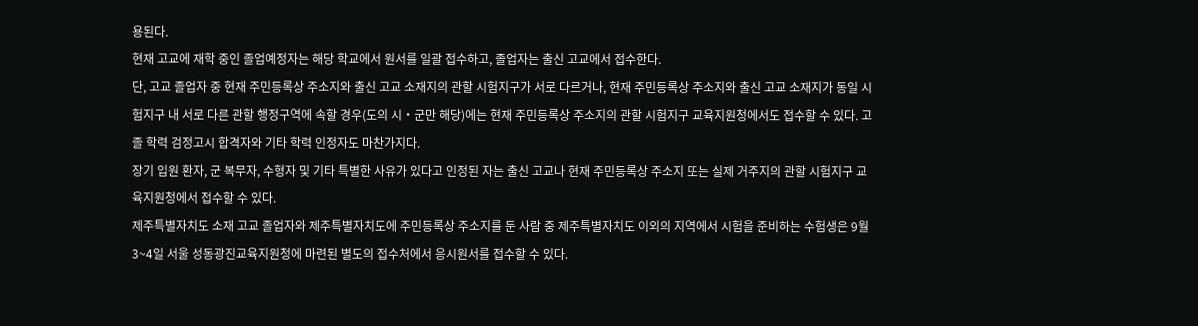용된다.
현재 고교에 재학 중인 졸업예정자는 해당 학교에서 원서를 일괄 접수하고, 졸업자는 출신 고교에서 접수한다.
단, 고교 졸업자 중 현재 주민등록상 주소지와 출신 고교 소재지의 관할 시험지구가 서로 다르거나, 현재 주민등록상 주소지와 출신 고교 소재지가 동일 시험지구 내 서로 다른 관할 행정구역에 속할 경우(도의 시‧군만 해당)에는 현재 주민등록상 주소지의 관할 시험지구 교육지원청에서도 접수할 수 있다. 고졸 학력 검정고시 합격자와 기타 학력 인정자도 마찬가지다.
장기 입원 환자, 군 복무자, 수형자 및 기타 특별한 사유가 있다고 인정된 자는 출신 고교나 현재 주민등록상 주소지 또는 실제 거주지의 관할 시험지구 교육지원청에서 접수할 수 있다.
제주특별자치도 소재 고교 졸업자와 제주특별자치도에 주민등록상 주소지를 둔 사람 중 제주특별자치도 이외의 지역에서 시험을 준비하는 수험생은 9월 3~4일 서울 성동광진교육지원청에 마련된 별도의 접수처에서 응시원서를 접수할 수 있다.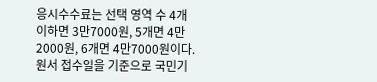응시수수료는 선택 영역 수 4개 이하면 3만7000원, 5개면 4만2000원, 6개면 4만7000원이다. 원서 접수일을 기준으로 국민기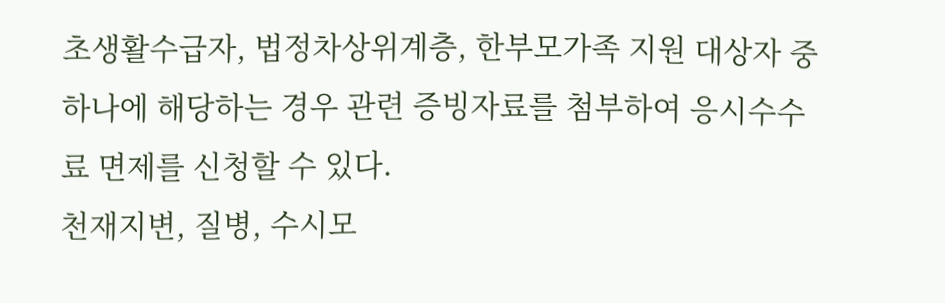초생활수급자, 법정차상위계층, 한부모가족 지원 대상자 중 하나에 해당하는 경우 관련 증빙자료를 첨부하여 응시수수료 면제를 신청할 수 있다.
천재지변, 질병, 수시모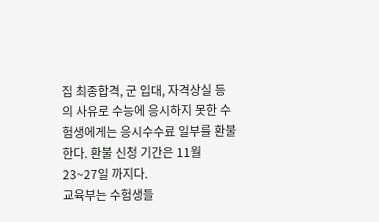집 최종합격, 군 입대, 자격상실 등의 사유로 수능에 응시하지 못한 수험생에게는 응시수수료 일부를 환불한다. 환불 신청 기간은 11월 23~27일 까지다.
교육부는 수험생들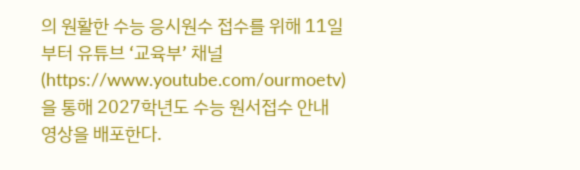의 원활한 수능 응시원수 접수를 위해 11일부터 유튜브 ‘교육부’ 채널(https://www.youtube.com/ourmoetv)을 통해 2027학년도 수능 원서접수 안내 영상을 배포한다.